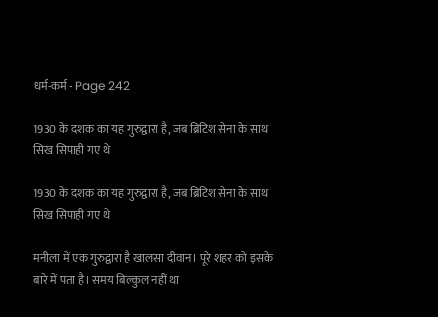धर्म-कर्म - Page 242

1930 के दशक का यह गुरुद्वारा है, जब ब्रिटिश सेना के साथ सिख सिपाही गए थे

1930 के दशक का यह गुरुद्वारा है, जब ब्रिटिश सेना के साथ सिख सिपाही गए थे

मनीला में एक गुरुद्वारा है खालसा दीवान। पूरे शहर को इसके बारे में पता है। समय बिल्कुल नहीं था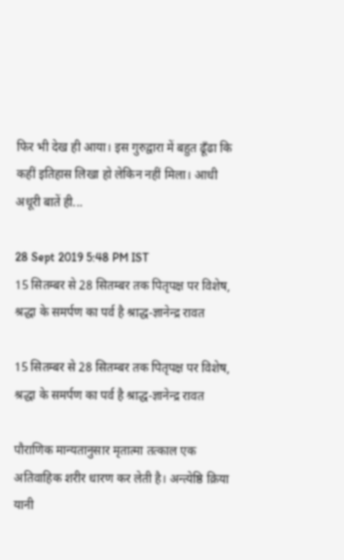फिर भी देख ही आया। इस गुरुद्वारा में बहुत ढूँढा कि कहीं इतिहास लिखा हो लेकिन नहीं मिला। आधी अधूरी बातें ही...

28 Sept 2019 5:48 PM IST
15 सितम्बर से 28 सितम्बर तक पितृपक्ष पर विशेष, श्रद्धा के समर्पण का पर्व है श्राद्ध-ज्ञानेन्द्र रावत

15 सितम्बर से 28 सितम्बर तक पितृपक्ष पर विशेष, श्रद्धा के समर्पण का पर्व है श्राद्ध-ज्ञानेन्द्र रावत

पौराणिक मान्यतानुसार मृतात्मा तत्काल एक अतिवाहिक शरीर धारण कर लेती है। अन्त्येष्ठि क्रिया यानी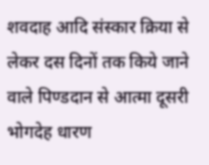शवदाह आदि संस्कार क्रिया से लेकर दस दिनों तक किये जाने वाले पिण्डदान से आत्मा दूसरी भोगदेह धारण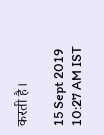करती है।

15 Sept 2019 10:27 AM IST